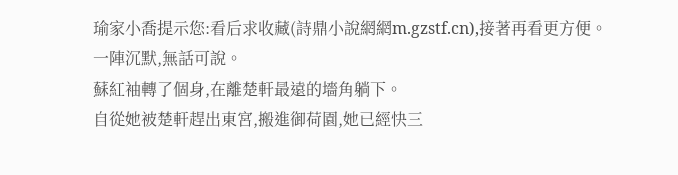瑜家小喬提示您:看后求收藏(詩鼎小說網網m.gzstf.cn),接著再看更方便。
一陣沉默,無話可說。
蘇紅袖轉了個身,在離楚軒最遠的墻角躺下。
自從她被楚軒趕出東宮,搬進御荷園,她已經快三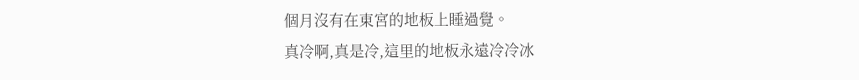個月沒有在東宮的地板上睡過覺。
真冷啊,真是冷,這里的地板永遠冷冷冰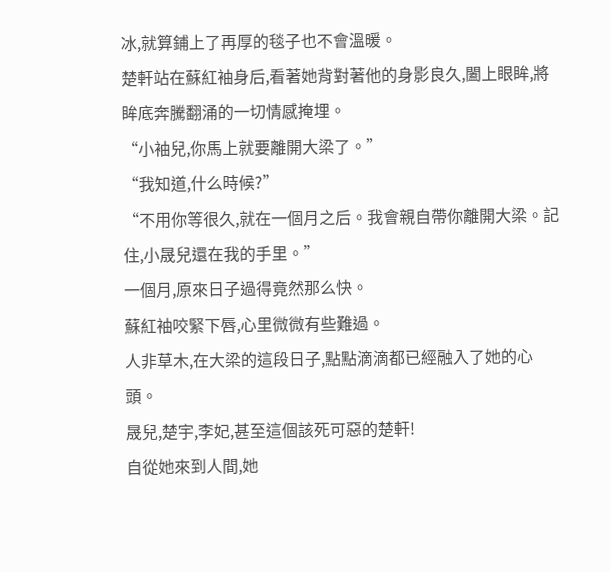冰,就算鋪上了再厚的毯子也不會溫暖。
楚軒站在蘇紅袖身后,看著她背對著他的身影良久,闔上眼眸,將眸底奔騰翻涌的一切情感掩埋。
“小袖兒,你馬上就要離開大梁了。”
“我知道,什么時候?”
“不用你等很久,就在一個月之后。我會親自帶你離開大梁。記住,小晟兒還在我的手里。”
一個月,原來日子過得竟然那么快。
蘇紅袖咬緊下唇,心里微微有些難過。
人非草木,在大梁的這段日子,點點滴滴都已經融入了她的心頭。
晟兒,楚宇,李妃,甚至這個該死可惡的楚軒!
自從她來到人間,她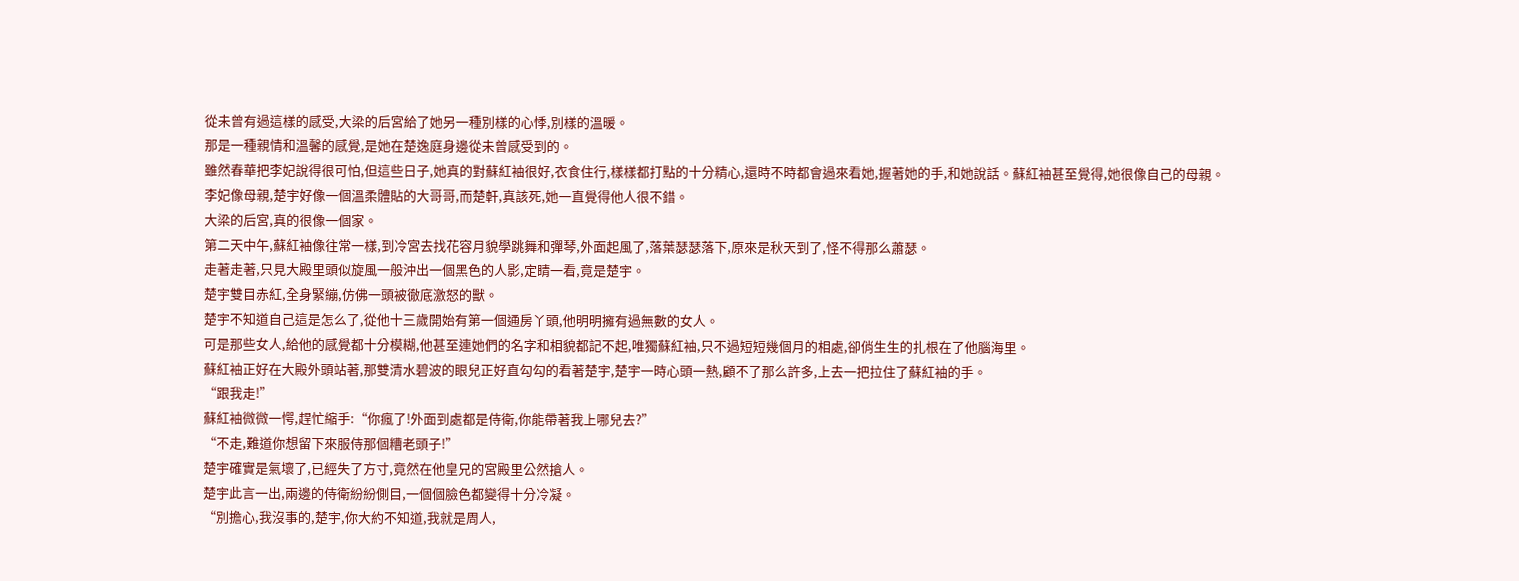從未曾有過這樣的感受,大梁的后宮給了她另一種別樣的心悸,別樣的溫暖。
那是一種親情和溫馨的感覺,是她在楚逸庭身邊從未曾感受到的。
雖然春華把李妃說得很可怕,但這些日子,她真的對蘇紅袖很好,衣食住行,樣樣都打點的十分精心,還時不時都會過來看她,握著她的手,和她說話。蘇紅袖甚至覺得,她很像自己的母親。
李妃像母親,楚宇好像一個溫柔體貼的大哥哥,而楚軒,真該死,她一直覺得他人很不錯。
大梁的后宮,真的很像一個家。
第二天中午,蘇紅袖像往常一樣,到冷宮去找花容月貌學跳舞和彈琴,外面起風了,落葉瑟瑟落下,原來是秋天到了,怪不得那么蕭瑟。
走著走著,只見大殿里頭似旋風一般沖出一個黑色的人影,定睛一看,竟是楚宇。
楚宇雙目赤紅,全身緊繃,仿佛一頭被徹底激怒的獸。
楚宇不知道自己這是怎么了,從他十三歲開始有第一個通房丫頭,他明明擁有過無數的女人。
可是那些女人,給他的感覺都十分模糊,他甚至連她們的名字和相貌都記不起,唯獨蘇紅袖,只不過短短幾個月的相處,卻俏生生的扎根在了他腦海里。
蘇紅袖正好在大殿外頭站著,那雙清水碧波的眼兒正好直勾勾的看著楚宇,楚宇一時心頭一熱,顧不了那么許多,上去一把拉住了蘇紅袖的手。
“跟我走!”
蘇紅袖微微一愕,趕忙縮手:“你瘋了!外面到處都是侍衛,你能帶著我上哪兒去?”
“不走,難道你想留下來服侍那個糟老頭子!”
楚宇確實是氣壞了,已經失了方寸,竟然在他皇兄的宮殿里公然搶人。
楚宇此言一出,兩邊的侍衛紛紛側目,一個個臉色都變得十分冷凝。
“別擔心,我沒事的,楚宇,你大約不知道,我就是周人,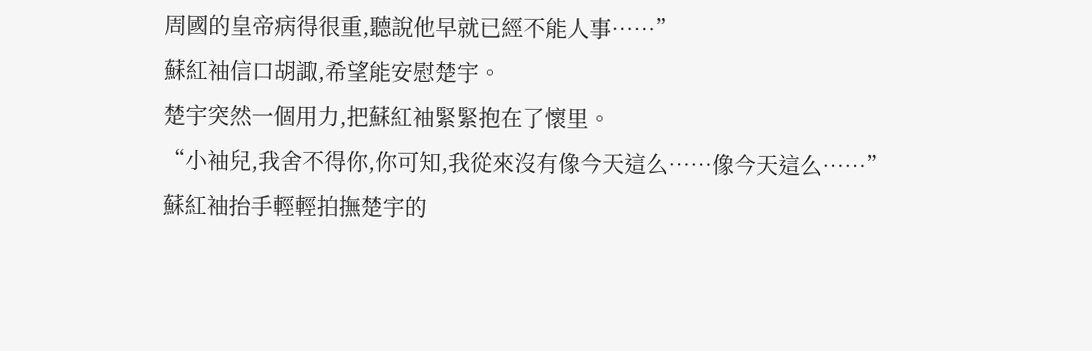周國的皇帝病得很重,聽說他早就已經不能人事……”
蘇紅袖信口胡諏,希望能安慰楚宇。
楚宇突然一個用力,把蘇紅袖緊緊抱在了懷里。
“小袖兒,我舍不得你,你可知,我從來沒有像今天這么……像今天這么……”
蘇紅袖抬手輕輕拍撫楚宇的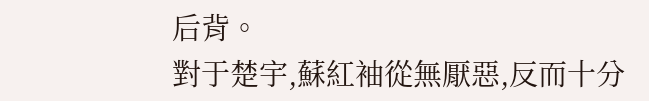后背。
對于楚宇,蘇紅袖從無厭惡,反而十分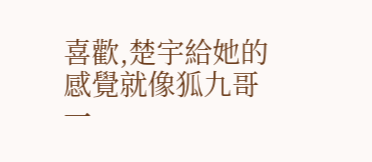喜歡,楚宇給她的感覺就像狐九哥一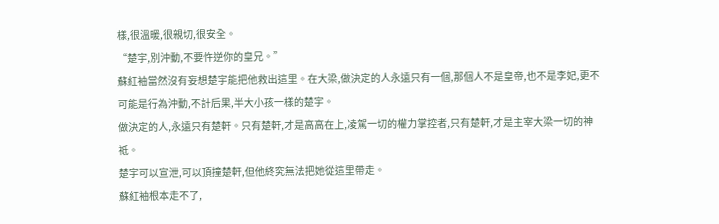樣,很溫暖,很親切,很安全。
“楚宇,別沖動,不要忤逆你的皇兄。”
蘇紅袖當然沒有妄想楚宇能把他救出這里。在大梁,做決定的人永遠只有一個,那個人不是皇帝,也不是李妃,更不可能是行為沖動,不計后果,半大小孩一樣的楚宇。
做決定的人,永遠只有楚軒。只有楚軒,才是高高在上,凌駕一切的權力掌控者,只有楚軒,才是主宰大梁一切的神祗。
楚宇可以宣泄,可以頂撞楚軒,但他終究無法把她從這里帶走。
蘇紅袖根本走不了,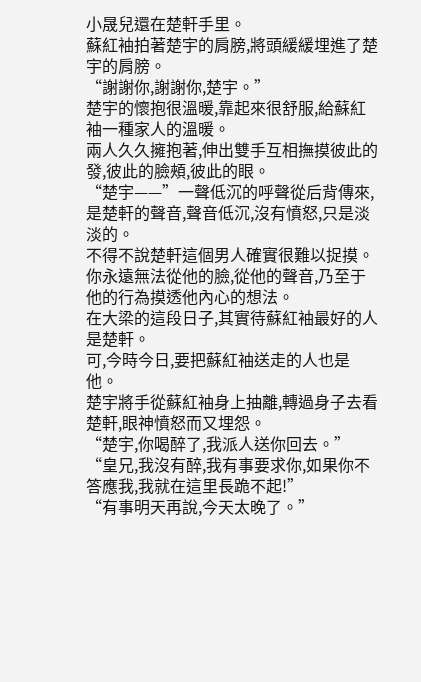小晟兒還在楚軒手里。
蘇紅袖拍著楚宇的肩膀,將頭緩緩埋進了楚宇的肩膀。
“謝謝你,謝謝你,楚宇。”
楚宇的懷抱很溫暖,靠起來很舒服,給蘇紅袖一種家人的溫暖。
兩人久久擁抱著,伸出雙手互相撫摸彼此的發,彼此的臉頰,彼此的眼。
“楚宇——”一聲低沉的呼聲從后背傳來,是楚軒的聲音,聲音低沉,沒有憤怒,只是淡淡的。
不得不說楚軒這個男人確實很難以捉摸。你永遠無法從他的臉,從他的聲音,乃至于他的行為摸透他內心的想法。
在大梁的這段日子,其實待蘇紅袖最好的人是楚軒。
可,今時今日,要把蘇紅袖送走的人也是他。
楚宇將手從蘇紅袖身上抽離,轉過身子去看楚軒,眼神憤怒而又埋怨。
“楚宇,你喝醉了,我派人送你回去。”
“皇兄,我沒有醉,我有事要求你,如果你不答應我,我就在這里長跪不起!”
“有事明天再說,今天太晚了。”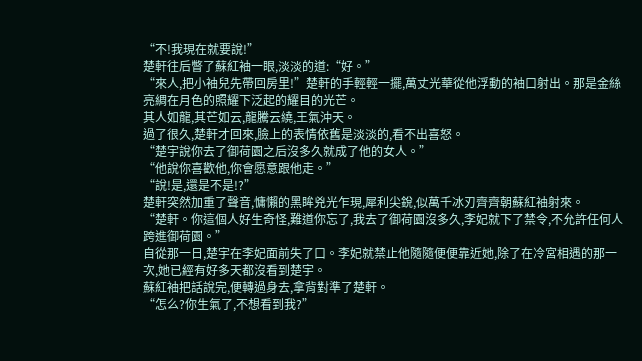“不!我現在就要說!”
楚軒往后瞥了蘇紅袖一眼,淡淡的道:“好。”
“來人,把小袖兒先帶回房里!”楚軒的手輕輕一擺,萬丈光華從他浮動的袖口射出。那是金絲亮綢在月色的照耀下泛起的耀目的光芒。
其人如龍,其芒如云,龍騰云繞,王氣沖天。
過了很久,楚軒才回來,臉上的表情依舊是淡淡的,看不出喜怒。
“楚宇說你去了御荷園之后沒多久就成了他的女人。”
“他說你喜歡他,你會愿意跟他走。”
“說!是,還是不是!?”
楚軒突然加重了聲音,慵懶的黑眸兇光乍現,犀利尖銳,似萬千冰刃齊齊朝蘇紅袖射來。
“楚軒。你這個人好生奇怪,難道你忘了,我去了御荷園沒多久,李妃就下了禁令,不允許任何人跨進御荷園。”
自從那一日,楚宇在李妃面前失了口。李妃就禁止他隨隨便便靠近她,除了在冷宮相遇的那一次,她已經有好多天都沒看到楚宇。
蘇紅袖把話說完,便轉過身去,拿背對準了楚軒。
“怎么?你生氣了,不想看到我?”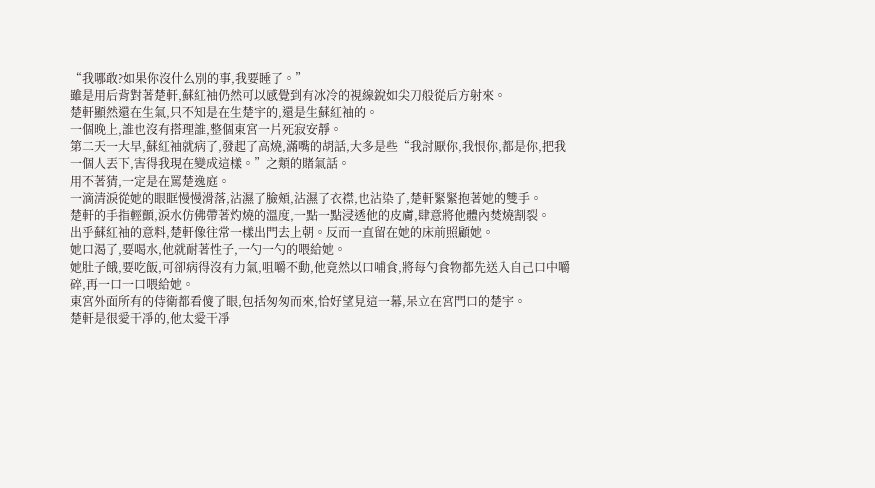“我哪敢?如果你沒什么別的事,我要睡了。”
雖是用后背對著楚軒,蘇紅袖仍然可以感覺到有冰冷的視線銳如尖刀般從后方射來。
楚軒顯然還在生氣,只不知是在生楚宇的,還是生蘇紅袖的。
一個晚上,誰也沒有搭理誰,整個東宮一片死寂安靜。
第二天一大早,蘇紅袖就病了,發起了高燒,滿嘴的胡話,大多是些“我討厭你,我恨你,都是你,把我一個人丟下,害得我現在變成這樣。”之類的賭氣話。
用不著猜,一定是在罵楚逸庭。
一滴清淚從她的眼眶慢慢滑落,沾濕了臉頰,沾濕了衣襟,也沾染了,楚軒緊緊抱著她的雙手。
楚軒的手指輕顫,淚水仿佛帶著灼燒的溫度,一點一點浸透他的皮膚,肆意將他體內焚燒割裂。
出乎蘇紅袖的意料,楚軒像往常一樣出門去上朝。反而一直留在她的床前照顧她。
她口渴了,要喝水,他就耐著性子,一勺一勺的喂給她。
她肚子餓,要吃飯,可卻病得沒有力氣,咀嚼不動,他竟然以口哺食,將每勺食物都先送入自己口中嚼碎,再一口一口喂給她。
東宮外面所有的侍衛都看傻了眼,包括匆匆而來,恰好望見這一幕,呆立在宮門口的楚宇。
楚軒是很愛干凈的,他太愛干凈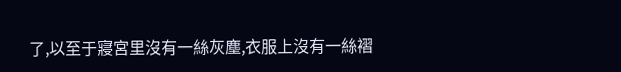了,以至于寢宮里沒有一絲灰塵,衣服上沒有一絲褶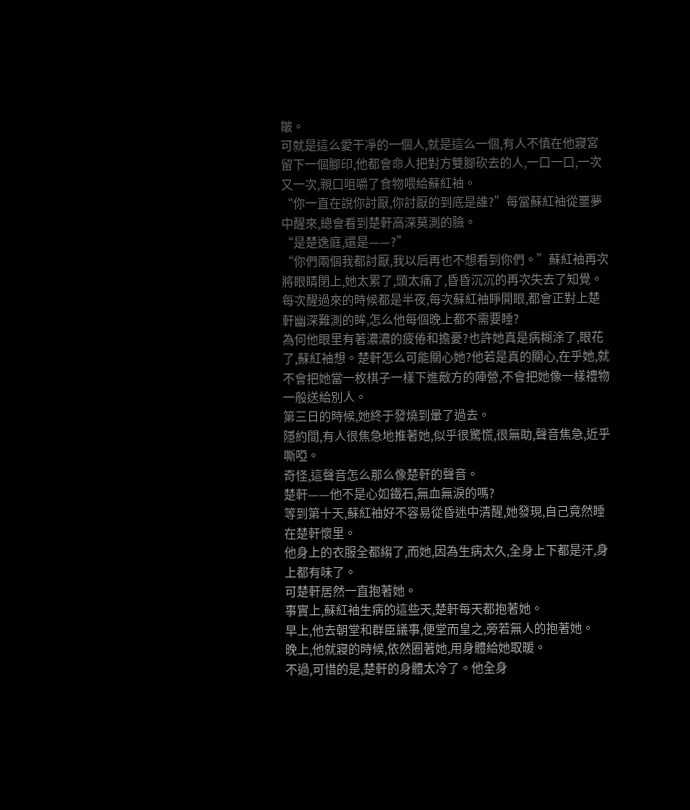皺。
可就是這么愛干凈的一個人,就是這么一個,有人不慎在他寢宮留下一個腳印,他都會命人把對方雙腳砍去的人,一口一口,一次又一次,親口咀嚼了食物喂給蘇紅袖。
“你一直在說你討厭,你討厭的到底是誰?”每當蘇紅袖從噩夢中醒來,總會看到楚軒高深莫測的臉。
“是楚逸庭,還是——?”
“你們兩個我都討厭,我以后再也不想看到你們。”蘇紅袖再次將眼睛閉上,她太累了,頭太痛了,昏昏沉沉的再次失去了知覺。
每次醒過來的時候都是半夜,每次蘇紅袖睜開眼,都會正對上楚軒幽深難測的眸,怎么他每個晚上都不需要睡?
為何他眼里有著濃濃的疲倦和擔憂?也許她真是病糊涂了,眼花了,蘇紅袖想。楚軒怎么可能關心她?他若是真的關心,在乎她,就不會把她當一枚棋子一樣下進敵方的陣營,不會把她像一樣禮物一般送給別人。
第三日的時候,她終于發燒到暈了過去。
隱約間,有人很焦急地推著她,似乎很驚慌,很無助,聲音焦急,近乎嘶啞。
奇怪,這聲音怎么那么像楚軒的聲音。
楚軒——他不是心如鐵石,無血無淚的嗎?
等到第十天,蘇紅袖好不容易從昏迷中清醒,她發現,自己竟然睡在楚軒懷里。
他身上的衣服全都縐了,而她,因為生病太久,全身上下都是汗,身上都有味了。
可楚軒居然一直抱著她。
事實上,蘇紅袖生病的這些天,楚軒每天都抱著她。
早上,他去朝堂和群臣議事,便堂而皇之,旁若無人的抱著她。
晚上,他就寢的時候,依然圈著她,用身體給她取暖。
不過,可惜的是,楚軒的身體太冷了。他全身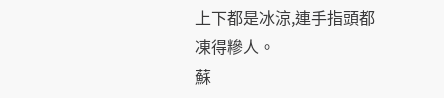上下都是冰涼,連手指頭都凍得糝人。
蘇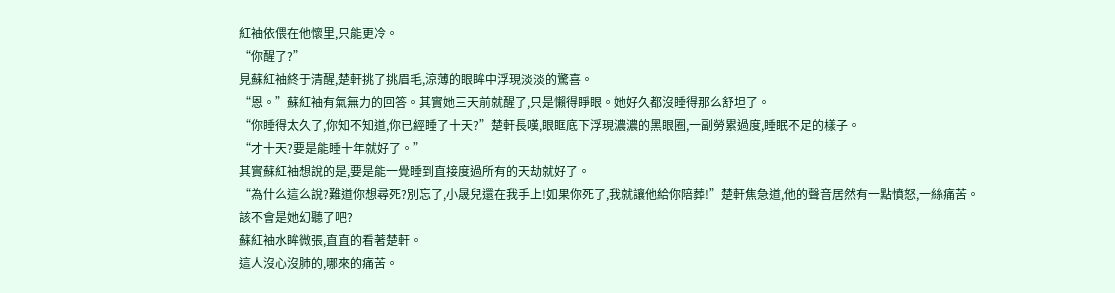紅袖依偎在他懷里,只能更冷。
“你醒了?”
見蘇紅袖終于清醒,楚軒挑了挑眉毛,涼薄的眼眸中浮現淡淡的驚喜。
“恩。”蘇紅袖有氣無力的回答。其實她三天前就醒了,只是懶得睜眼。她好久都沒睡得那么舒坦了。
“你睡得太久了,你知不知道,你已經睡了十天?”楚軒長嘆,眼眶底下浮現濃濃的黑眼圈,一副勞累過度,睡眠不足的樣子。
“才十天?要是能睡十年就好了。”
其實蘇紅袖想說的是,要是能一覺睡到直接度過所有的天劫就好了。
“為什么這么說?難道你想尋死?別忘了,小晟兒還在我手上!如果你死了,我就讓他給你陪葬!”楚軒焦急道,他的聲音居然有一點憤怒,一絲痛苦。
該不會是她幻聽了吧?
蘇紅袖水眸微張,直直的看著楚軒。
這人沒心沒肺的,哪來的痛苦。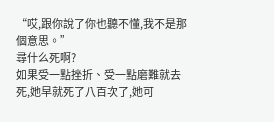“哎,跟你說了你也聽不懂,我不是那個意思。”
尋什么死啊?
如果受一點挫折、受一點磨難就去死,她早就死了八百次了,她可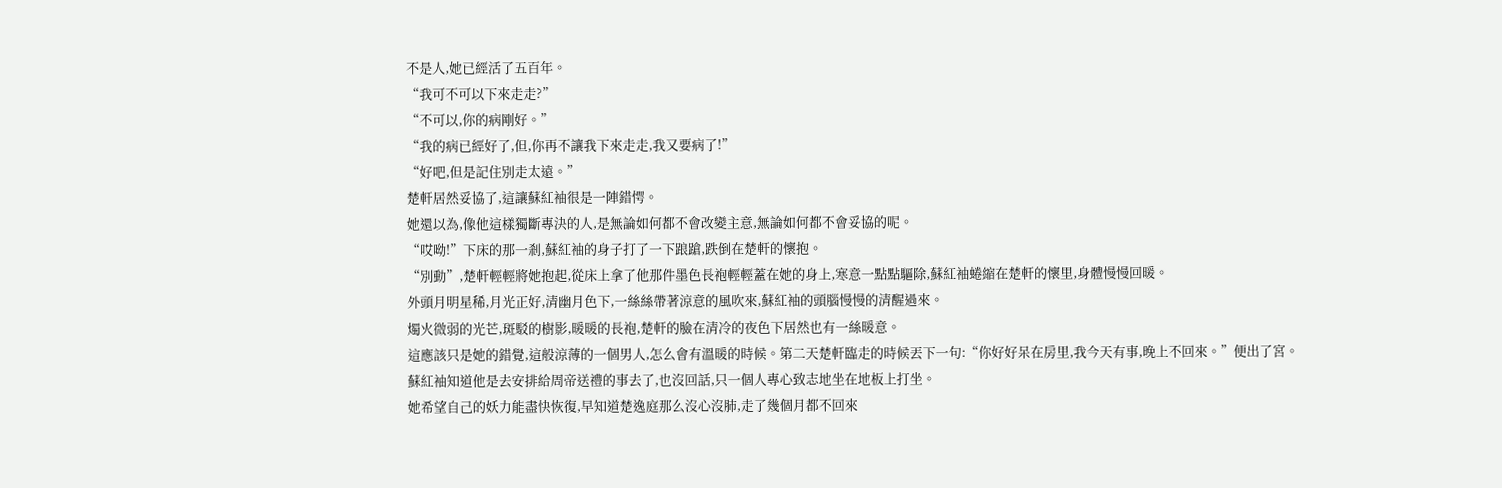不是人,她已經活了五百年。
“我可不可以下來走走?”
“不可以,你的病剛好。”
“我的病已經好了,但,你再不讓我下來走走,我又要病了!”
“好吧,但是記住別走太遠。”
楚軒居然妥協了,這讓蘇紅袖很是一陣錯愕。
她還以為,像他這樣獨斷專決的人,是無論如何都不會改變主意,無論如何都不會妥協的呢。
“哎呦!”下床的那一剎,蘇紅袖的身子打了一下踉蹌,跌倒在楚軒的懷抱。
“別動”,楚軒輕輕將她抱起,從床上拿了他那件墨色長袍輕輕蓋在她的身上,寒意一點點驅除,蘇紅袖蜷縮在楚軒的懷里,身體慢慢回暖。
外頭月明星稀,月光正好,清幽月色下,一絲絲帶著涼意的風吹來,蘇紅袖的頭腦慢慢的清醒過來。
燭火微弱的光芒,斑駁的樹影,暖暖的長袍,楚軒的臉在清冷的夜色下居然也有一絲暖意。
這應該只是她的錯覺,這般涼薄的一個男人,怎么會有溫暖的時候。第二天楚軒臨走的時候丟下一句:“你好好呆在房里,我今天有事,晚上不回來。”便出了宮。
蘇紅袖知道他是去安排給周帝送禮的事去了,也沒回話,只一個人專心致志地坐在地板上打坐。
她希望自己的妖力能盡快恢復,早知道楚逸庭那么沒心沒肺,走了幾個月都不回來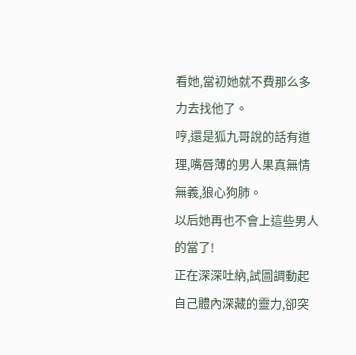看她,當初她就不費那么多力去找他了。
哼,還是狐九哥說的話有道理,嘴唇薄的男人果真無情無義,狼心狗肺。
以后她再也不會上這些男人的當了!
正在深深吐納,試圖調動起自己體內深藏的靈力,卻突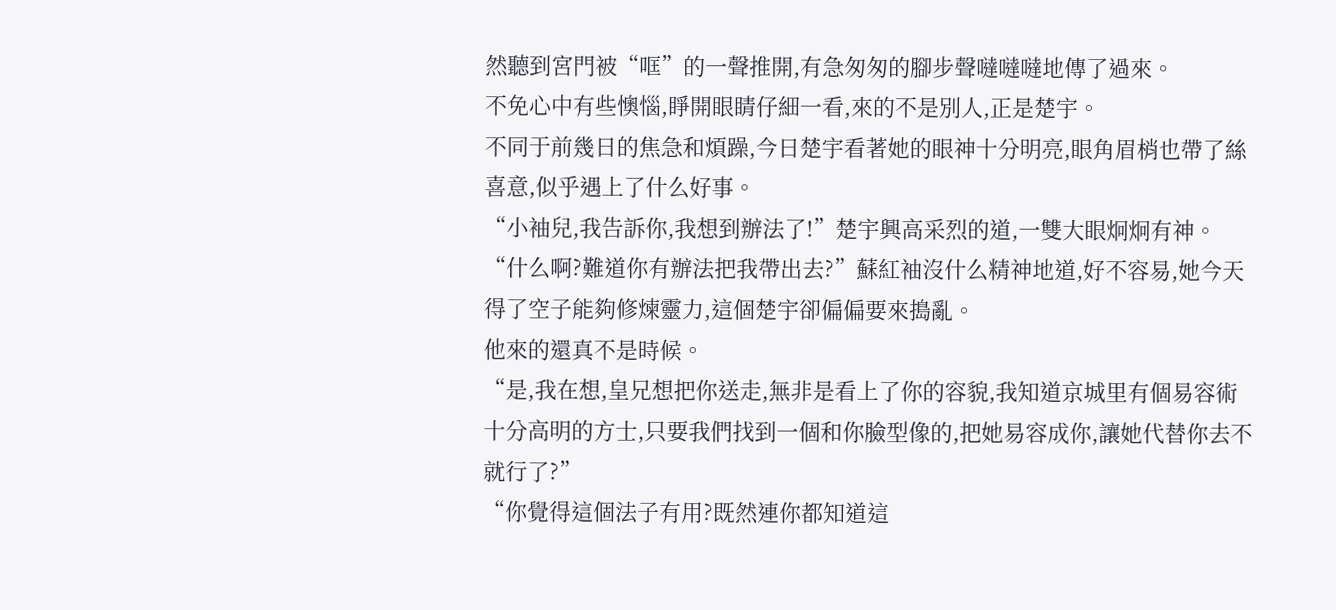然聽到宮門被“哐”的一聲推開,有急匆匆的腳步聲噠噠噠地傳了過來。
不免心中有些懊惱,睜開眼睛仔細一看,來的不是別人,正是楚宇。
不同于前幾日的焦急和煩躁,今日楚宇看著她的眼神十分明亮,眼角眉梢也帶了絲喜意,似乎遇上了什么好事。
“小袖兒,我告訴你,我想到辦法了!”楚宇興高采烈的道,一雙大眼炯炯有神。
“什么啊?難道你有辦法把我帶出去?”蘇紅袖沒什么精神地道,好不容易,她今天得了空子能夠修煉靈力,這個楚宇卻偏偏要來搗亂。
他來的還真不是時候。
“是,我在想,皇兄想把你送走,無非是看上了你的容貌,我知道京城里有個易容術十分高明的方士,只要我們找到一個和你臉型像的,把她易容成你,讓她代替你去不就行了?”
“你覺得這個法子有用?既然連你都知道這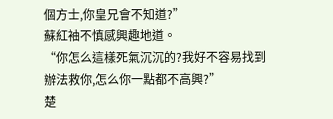個方士,你皇兄會不知道?”
蘇紅袖不慎感興趣地道。
“你怎么這樣死氣沉沉的?我好不容易找到辦法救你,怎么你一點都不高興?”
楚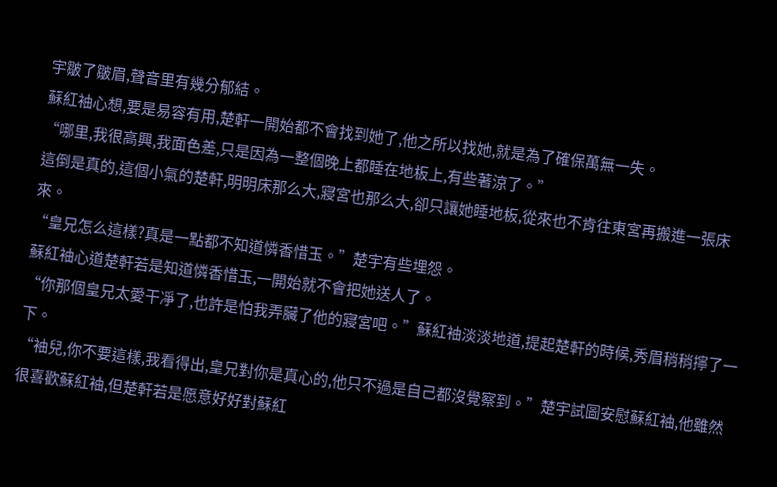宇皺了皺眉,聲音里有幾分郁結。
蘇紅袖心想,要是易容有用,楚軒一開始都不會找到她了,他之所以找她,就是為了確保萬無一失。
“哪里,我很高興,我面色差,只是因為一整個晚上都睡在地板上,有些著涼了。”
這倒是真的,這個小氣的楚軒,明明床那么大,寢宮也那么大,卻只讓她睡地板,從來也不肯往東宮再搬進一張床來。
“皇兄怎么這樣?真是一點都不知道憐香惜玉。”楚宇有些埋怨。
蘇紅袖心道楚軒若是知道憐香惜玉,一開始就不會把她送人了。
“你那個皇兄太愛干凈了,也許是怕我弄臟了他的寢宮吧。”蘇紅袖淡淡地道,提起楚軒的時候,秀眉稍稍擰了一下。
“袖兒,你不要這樣,我看得出,皇兄對你是真心的,他只不過是自己都沒覺察到。”楚宇試圖安慰蘇紅袖,他雖然很喜歡蘇紅袖,但楚軒若是愿意好好對蘇紅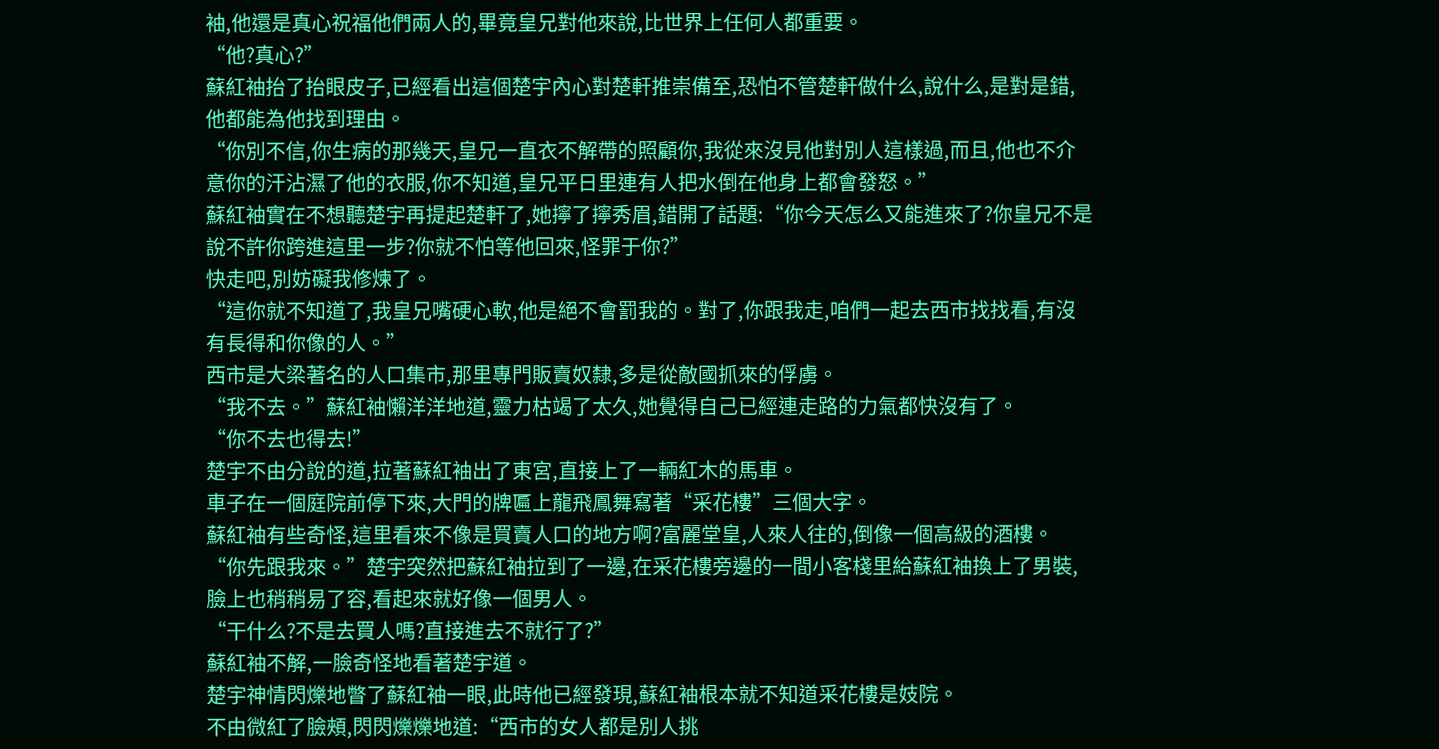袖,他還是真心祝福他們兩人的,畢竟皇兄對他來說,比世界上任何人都重要。
“他?真心?”
蘇紅袖抬了抬眼皮子,已經看出這個楚宇內心對楚軒推崇備至,恐怕不管楚軒做什么,說什么,是對是錯,他都能為他找到理由。
“你別不信,你生病的那幾天,皇兄一直衣不解帶的照顧你,我從來沒見他對別人這樣過,而且,他也不介意你的汗沾濕了他的衣服,你不知道,皇兄平日里連有人把水倒在他身上都會發怒。”
蘇紅袖實在不想聽楚宇再提起楚軒了,她擰了擰秀眉,錯開了話題:“你今天怎么又能進來了?你皇兄不是說不許你跨進這里一步?你就不怕等他回來,怪罪于你?”
快走吧,別妨礙我修煉了。
“這你就不知道了,我皇兄嘴硬心軟,他是絕不會罰我的。對了,你跟我走,咱們一起去西市找找看,有沒有長得和你像的人。”
西市是大梁著名的人口集市,那里專門販賣奴隸,多是從敵國抓來的俘虜。
“我不去。”蘇紅袖懶洋洋地道,靈力枯竭了太久,她覺得自己已經連走路的力氣都快沒有了。
“你不去也得去!”
楚宇不由分說的道,拉著蘇紅袖出了東宮,直接上了一輛紅木的馬車。
車子在一個庭院前停下來,大門的牌匾上龍飛鳳舞寫著“采花樓”三個大字。
蘇紅袖有些奇怪,這里看來不像是買賣人口的地方啊?富麗堂皇,人來人往的,倒像一個高級的酒樓。
“你先跟我來。”楚宇突然把蘇紅袖拉到了一邊,在采花樓旁邊的一間小客棧里給蘇紅袖換上了男裝,臉上也稍稍易了容,看起來就好像一個男人。
“干什么?不是去買人嗎?直接進去不就行了?”
蘇紅袖不解,一臉奇怪地看著楚宇道。
楚宇神情閃爍地瞥了蘇紅袖一眼,此時他已經發現,蘇紅袖根本就不知道采花樓是妓院。
不由微紅了臉頰,閃閃爍爍地道:“西市的女人都是別人挑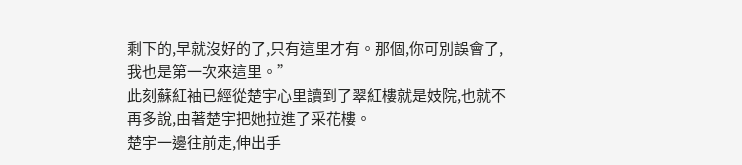剩下的,早就沒好的了,只有這里才有。那個,你可別誤會了,我也是第一次來這里。”
此刻蘇紅袖已經從楚宇心里讀到了翠紅樓就是妓院,也就不再多說,由著楚宇把她拉進了采花樓。
楚宇一邊往前走,伸出手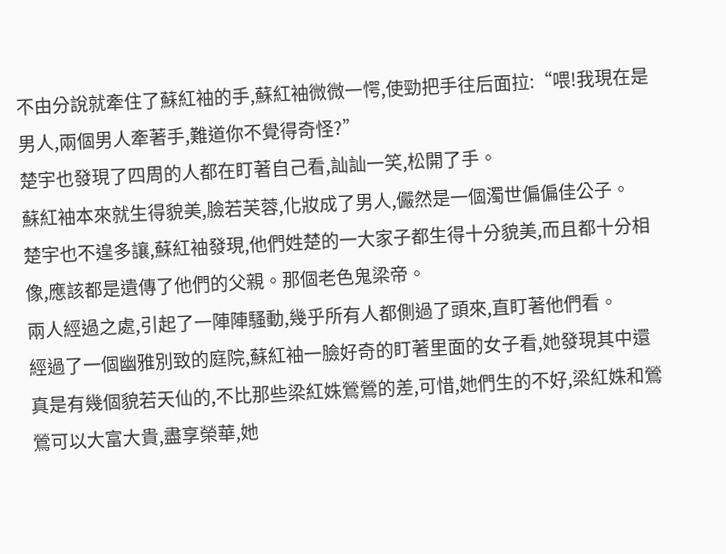不由分說就牽住了蘇紅袖的手,蘇紅袖微微一愕,使勁把手往后面拉:“喂!我現在是男人,兩個男人牽著手,難道你不覺得奇怪?”
楚宇也發現了四周的人都在盯著自己看,訕訕一笑,松開了手。
蘇紅袖本來就生得貌美,臉若芙蓉,化妝成了男人,儼然是一個濁世偏偏佳公子。
楚宇也不遑多讓,蘇紅袖發現,他們姓楚的一大家子都生得十分貌美,而且都十分相像,應該都是遺傳了他們的父親。那個老色鬼梁帝。
兩人經過之處,引起了一陣陣騷動,幾乎所有人都側過了頭來,直盯著他們看。
經過了一個幽雅別致的庭院,蘇紅袖一臉好奇的盯著里面的女子看,她發現其中還真是有幾個貌若天仙的,不比那些梁紅姝鶯鶯的差,可惜,她們生的不好,梁紅姝和鶯鶯可以大富大貴,盡享榮華,她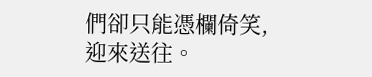們卻只能憑欄倚笑,迎來送往。